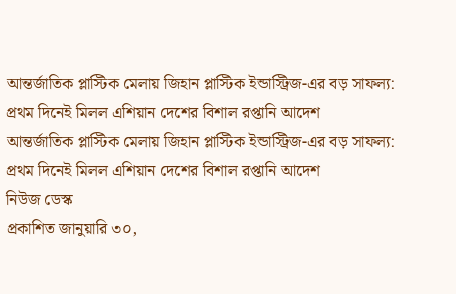আন্তর্জাতিক প্লাস্টিক মেলায় জিহান প্লাস্টিক ইন্ডাস্ট্রিজ-এর বড় সাফল্য: প্রথম দিনেই মিলল এশিয়ান দেশের বিশাল রপ্তানি আদেশ
আন্তর্জাতিক প্লাস্টিক মেলায় জিহান প্লাস্টিক ইন্ডাস্ট্রিজ-এর বড় সাফল্য: প্রথম দিনেই মিলল এশিয়ান দেশের বিশাল রপ্তানি আদেশ
নিউজ ডেস্ক
প্রকাশিত জানুয়ারি ৩০,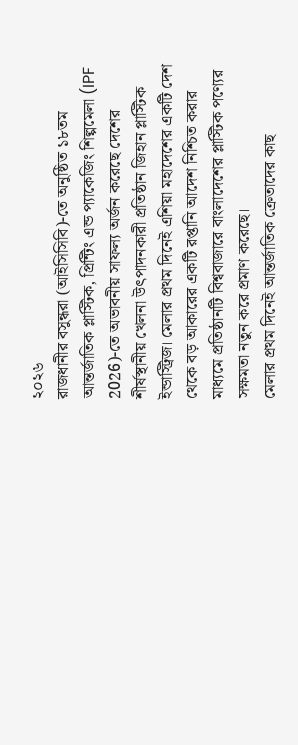২০২৬
রাজধানীর বসুন্ধরা (আইসিসিবি)-তে অনুষ্ঠিত ১৮তম আন্তর্জাতিক প্লাস্টিক, প্রিন্টিং এন্ড প্যাকেজিং শিল্পমেলা (IPF 2026)-তে অভাবনীয় সাফল্য অর্জন করেছে দেশের শীর্ষস্থানীয় খেলনা উৎপাদনকারী প্রতিষ্ঠান জিহান প্লাস্টিক ইন্ডাস্ট্রিজ। মেলার প্রথম দিনেই এশিয়া মহাদেশের একটি দেশ থেকে বড় আকারের একটি রপ্তানি আদেশ নিশ্চিত করার মাধ্যমে প্রতিষ্ঠানটি বিশ্ববাজারে বাংলাদেশের প্লাস্টিক পণ্যের সক্ষমতা নতুন করে প্রমাণ করেছে।
মেলার প্রথম দিনেই আন্তর্জাতিক ক্রেতাদের কাছ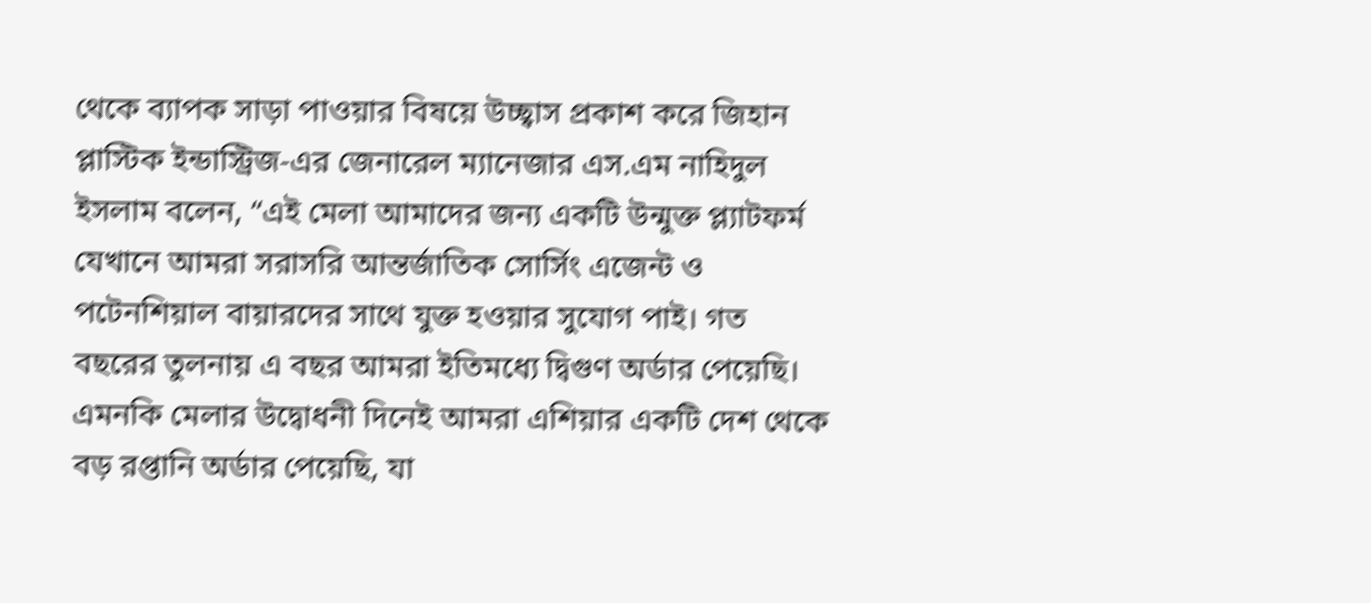থেকে ব্যাপক সাড়া পাওয়ার বিষয়ে উচ্ছ্বাস প্রকাশ করে জিহান প্লাস্টিক ইন্ডাস্ট্রিজ-এর জেনারেল ম্যানেজার এস.এম নাহিদুল ইসলাম বলেন, “এই মেলা আমাদের জন্য একটি উন্মুক্ত প্ল্যাটফর্ম যেখানে আমরা সরাসরি আন্তর্জাতিক সোর্সিং এজেন্ট ও পটেনশিয়াল বায়ারদের সাথে যুক্ত হওয়ার সুযোগ পাই। গত বছরের তুলনায় এ বছর আমরা ইতিমধ্যে দ্বিগুণ অর্ডার পেয়েছি। এমনকি মেলার উদ্বোধনী দিনেই আমরা এশিয়ার একটি দেশ থেকে বড় রপ্তানি অর্ডার পেয়েছি, যা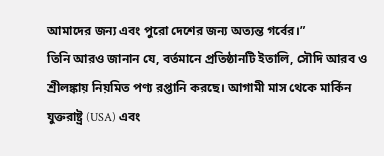আমাদের জন্য এবং পুরো দেশের জন্য অত্যন্ত গর্বের।”
তিনি আরও জানান যে, বর্তমানে প্রতিষ্ঠানটি ইতালি, সৌদি আরব ও শ্রীলঙ্কায় নিয়মিত পণ্য রপ্তানি করছে। আগামী মাস থেকে মার্কিন যুক্তরাষ্ট্র (USA) এবং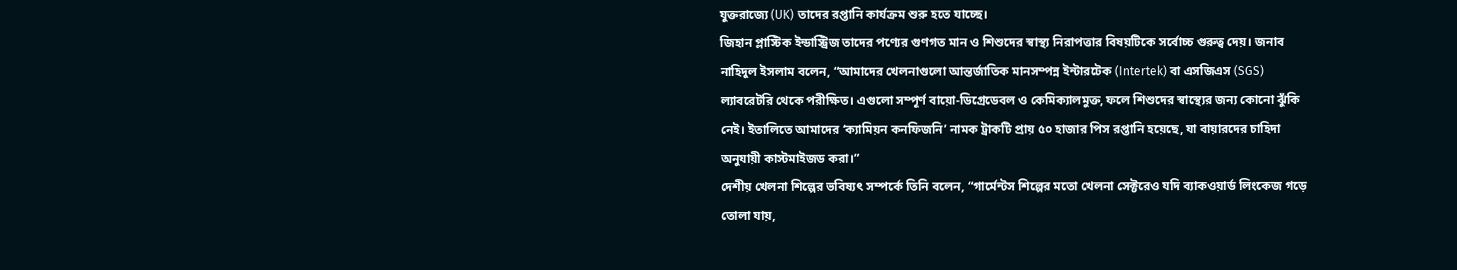যুক্তরাজ্যে (UK) তাদের রপ্তানি কার্যক্রম শুরু হতে যাচ্ছে।
জিহান প্লাস্টিক ইন্ডাস্ট্রিজ তাদের পণ্যের গুণগত মান ও শিশুদের স্বাস্থ্য নিরাপত্তার বিষয়টিকে সর্বোচ্চ গুরুত্ব দেয়। জনাব নাহিদুল ইসলাম বলেন, “আমাদের খেলনাগুলো আন্তর্জাতিক মানসম্পন্ন ইন্টারটেক (Intertek) বা এসজিএস (SGS) ল্যাবরেটরি থেকে পরীক্ষিত। এগুলো সম্পূর্ণ বায়ো-ডিগ্রেডেবল ও কেমিক্যালমুক্ত, ফলে শিশুদের স্বাস্থ্যের জন্য কোনো ঝুঁকি নেই। ইতালিতে আমাদের ‘ক্যামিয়ন কনফিজনি’ নামক ট্রাকটি প্রায় ৫০ হাজার পিস রপ্তানি হয়েছে, যা বায়ারদের চাহিদা অনুযায়ী কাস্টমাইজড করা।”
দেশীয় খেলনা শিল্পের ভবিষ্যৎ সম্পর্কে তিনি বলেন, “গার্মেন্টস শিল্পের মতো খেলনা সেক্টরেও যদি ব্যাকওয়ার্ড লিংকেজ গড়ে তোলা যায়,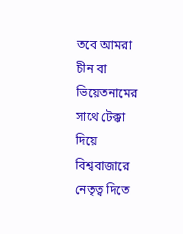তবে আমরা চীন বা ভিয়েতনামের সাথে টেক্কা দিয়ে বিশ্ববাজারে নেতৃত্ব দিতে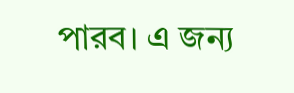পারব। এ জন্য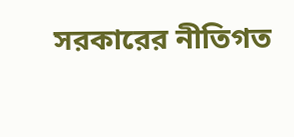সরকারের নীতিগত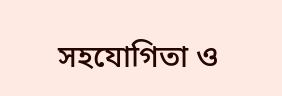সহযোগিতা ও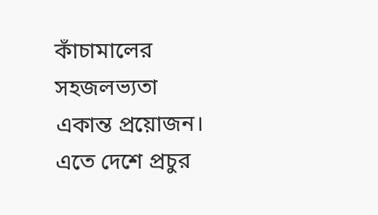কাঁচামালের সহজলভ্যতা একান্ত প্রয়োজন। এতে দেশে প্রচুর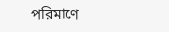পরিমাণে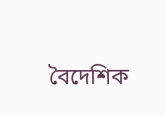বৈদেশিক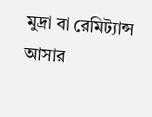মুদ্রা বা রেমিট্যান্স আসার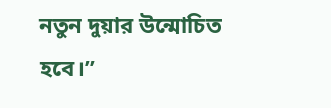নতুন দুয়ার উন্মোচিত হবে।”